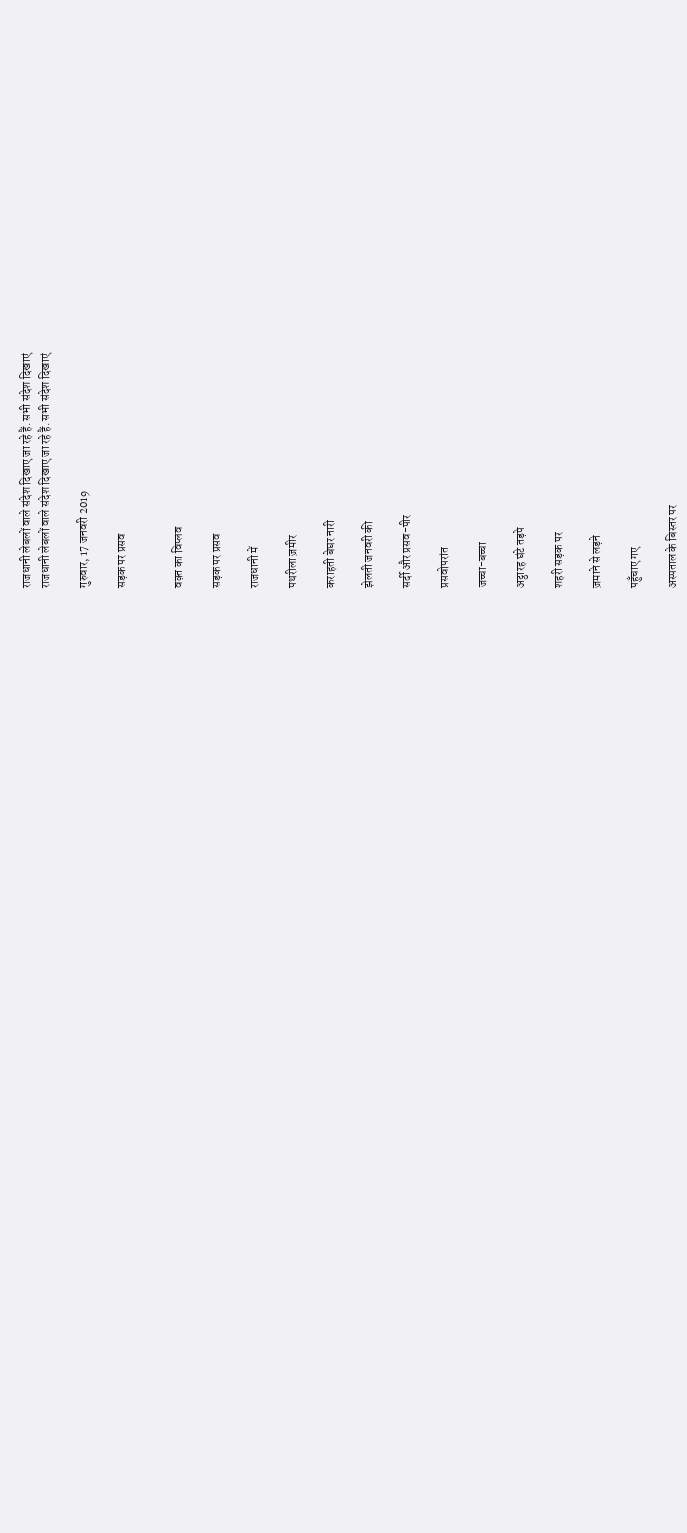राजधानी लेबलों वाले संदेश दिखाए जा रहे हैं. सभी संदेश दिखाएं
राजधानी लेबलों वाले संदेश दिखाए जा रहे हैं. सभी संदेश दिखाएं

गुरुवार, 17 जनवरी 2019

सड़क पर प्रसव


वक़्त का विप्लव

सड़क पर प्रसव

राजधानी में

पथरीला ज़मीर

कराहती बेघर नारी

झेलती जनवरी की

सर्दी और प्रसव-पीर

प्रसवोपरांत

जच्चा-बच्चा

अट्ठारह घंटे तड़पे

शहरी सड़क पर

ज़माने से लड़ने

पहुँचाए गए

अस्पताल के बिस्तर पर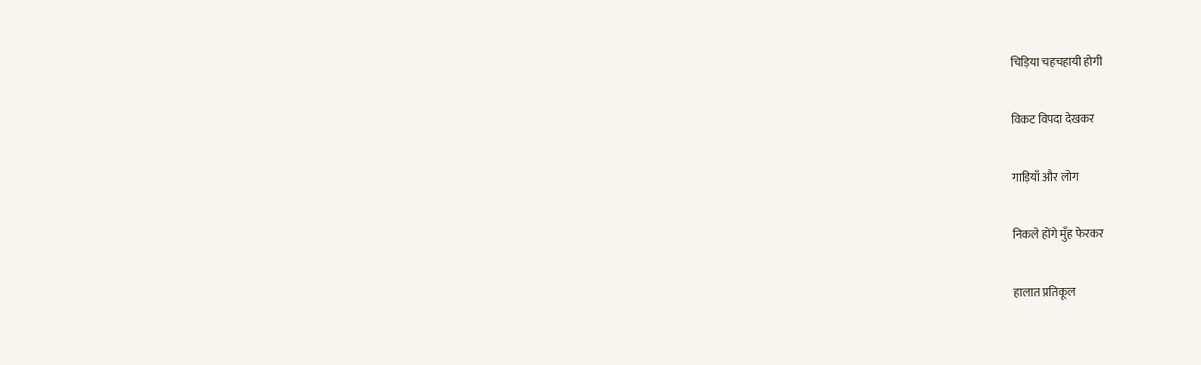चिड़िया चहचहायी होगी

विकट विपदा देखकर

गाड़ियाँ और लोग

निकले होंगे मुँह फेरकर

हालात प्रतिकूल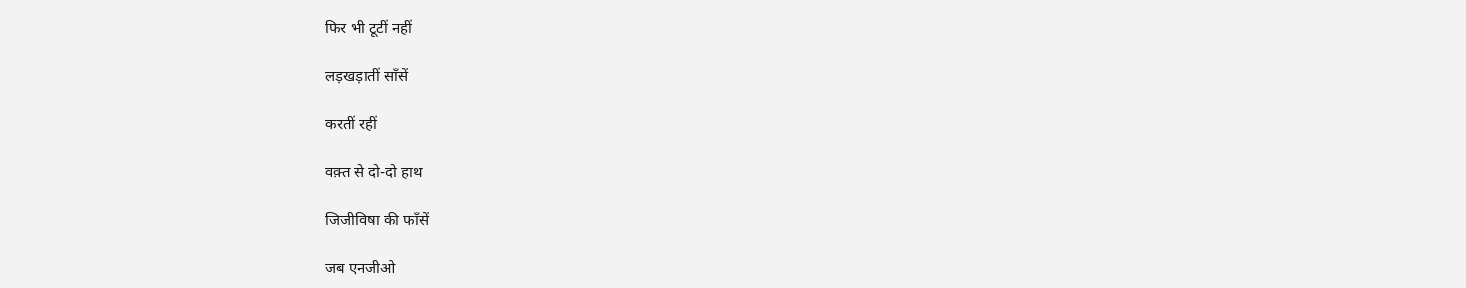फिर भी टूटीं नहीं

लड़खड़ातीं साँसें

करतीं रहीं

वक़्त से दो-दो हाथ

जिजीविषा की फाँसें

जब एनजीओ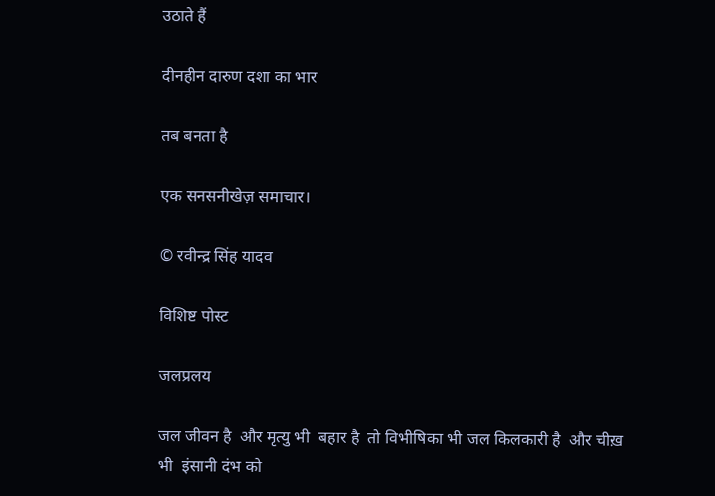उठाते हैं

दीनहीन दारुण दशा का भार

तब बनता है

एक सनसनीखेज़ समाचार।

© रवीन्द्र सिंह यादव

विशिष्ट पोस्ट

जलप्रलय

जल जीवन है  और मृत्यु भी  बहार है  तो विभीषिका भी जल किलकारी है  और चीख़ भी  इंसानी दंभ को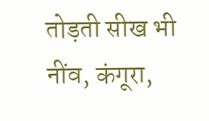तोड़ती सीख भी नींव, कंगूरा,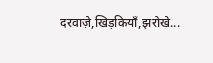दरवाज़े,खिड़कियाँ,झरोखे...